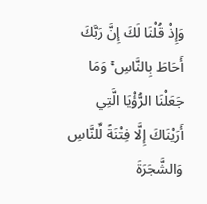وَإِذْ قُلْنَا لَكَ إِنَّ رَبَّكَ أَحَاطَ بِالنَّاسِ ۚ وَمَا جَعَلْنَا الرُّؤْيَا الَّتِي أَرَيْنَاكَ إِلَّا فِتْنَةً لِّلنَّاسِ وَالشَّجَرَةَ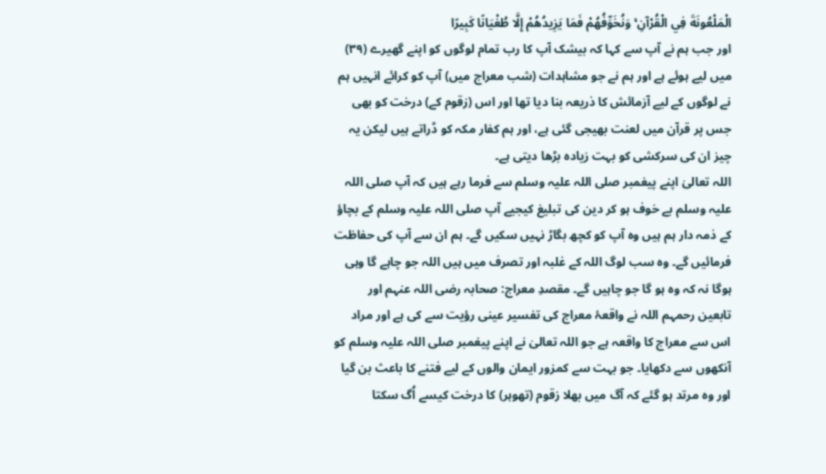الْمَلْعُونَةَ فِي الْقُرْآنِ ۚ وَنُخَوِّفُهُمْ فَمَا يَزِيدُهُمْ إِلَّا طُغْيَانًا كَبِيرًا
اور جب ہم نے آپ سے کہا کہ بیشک آپ کا رب تمام لوگوں کو اپنے گھیرے (٣٩) میں لیے ہوئے ہے اور ہم نے جو مشاہدات (شب معراج میں) آپ کو کرائے انہیں ہم نے لوگوں کے لیے آزمائش کا ذریعہ بنا دیا تھا اور اس (زقوم کے) درخت کو بھی جس پر قرآن میں لعنت بھیجی گئی ہے، اور ہم کفار مکہ کو ڈراتے ہیں لیکن یہ چیز ان کی سرکشی کو بہت زیادہ بڑھا دیتی ہے۔
اللہ تعالیٰ اپنے پیغمبر صلی اللہ علیہ وسلم سے فرما رہے ہیں کہ آپ صلی اللہ علیہ وسلم بے خوف ہو کر دین کی تبلیغ کیجیے آپ صلی اللہ علیہ وسلم کے بچاؤ کے ذمہ دار ہم ہیں وہ آپ کو کچھ بگاڑ نہیں سکیں گے۔ ہم ان سے آپ کی حفاظت فرمائیں گے۔ وہ سب لوگ اللہ کے غلبہ اور تصرف میں ہیں اللہ جو چاہے گا وہی ہوگا نہ کہ وہ ہو گا جو چاہیں گے۔ مقصدِ معراج: صحابہ رضی اللہ عنہم اور تابعین رحمہم اللہ نے واقعۂ معراج کی تفسیر عینی رؤیت سے کی ہے اور مراد اس سے معراج کا واقعہ ہے جو اللہ تعالیٰ نے اپنے پیغمبر صلی اللہ علیہ وسلم کو آنکھوں سے دکھایا۔ جو بہت سے کمزور ایمان والوں کے لیے فتنے کا باعث بن گیا اور وہ مرتد ہو گئے کہ آگ میں بھلا زقوم (تھوہر) کا درخت کیسے اُگ سکتا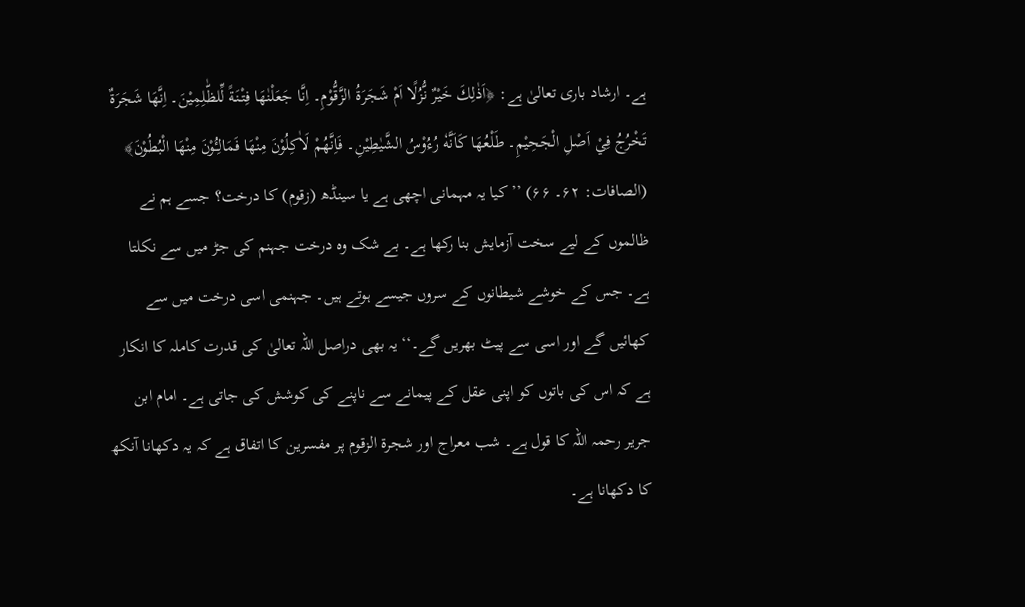ہے۔ ارشاد باری تعالیٰ ہے: ﴿اَذٰلِكَ خَيْرٌ نُّزُلًا اَمْ شَجَرَةُ الزَّقُّوْمِ۔ اِنَّا جَعَلْنٰهَا فِتْنَةً لِّلظّٰلِمِيْنَ۔ اِنَّهَا شَجَرَةٌ تَخْرُجُ فِيْ اَصْلِ الْجَحِيْمِ۔ طَلْعُهَا كَاَنَّهٗ رُءُوْسُ الشَّيٰطِيْنِ۔ فَاِنَّهُمْ لَاٰكِلُوْنَ مِنْهَا فَمَالِـُٔوْنَ مِنْهَا الْبُطُوْنَ﴾ (الصافات: ۶۲۔ ۶۶) ’’کیا یہ مہمانی اچھی ہے یا سینڈھ (زقوم) کا درخت؟ جسے ہم نے ظالموں کے لیے سخت آزمایش بنا رکھا ہے۔ بے شک وہ درخت جہنم کی جڑ میں سے نکلتا ہے۔ جس کے خوشے شیطانوں کے سروں جیسے ہوتے ہیں۔ جہنمی اسی درخت میں سے کھائیں گے اور اسی سے پیٹ بھریں گے۔‘‘ یہ بھی دراصل اللہ تعالیٰ کی قدرت کاملہ کا انکار ہے کہ اس کی باتوں کو اپنی عقل کے پیمانے سے ناپنے کی کوشش کی جاتی ہے۔ امام ابن جریر رحمہ اللہ کا قول ہے۔ شب معراج اور شجرۃ الزقوم پر مفسرین کا اتفاق ہے کہ یہ دکھانا آنکھ کا دکھانا ہے۔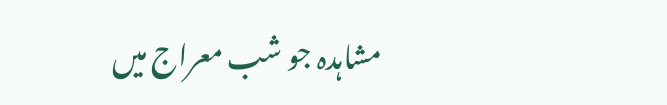مشاہدہ جو شب معراج میں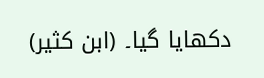دکھایا گیا۔ (ابن کثیر)